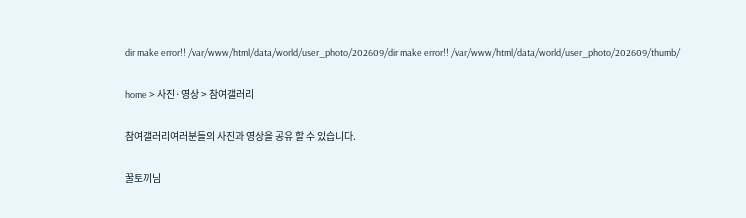dir make error!! /var/www/html/data/world/user_photo/202609/dir make error!! /var/www/html/data/world/user_photo/202609/thumb/

home > 사진·영상 > 참여갤러리

참여갤러리여러분들의 사진과 영상을 공유 할 수 있습니다.

꿀토끼님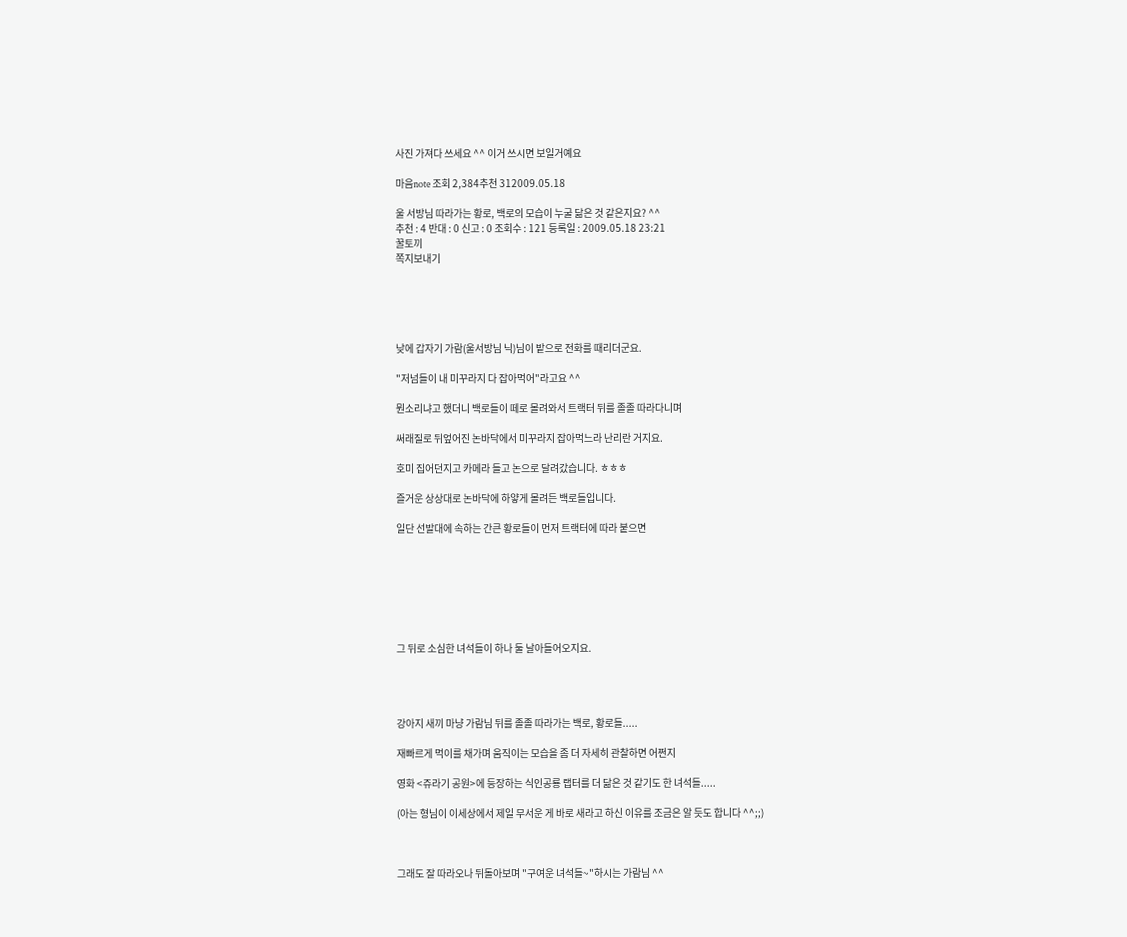사진 가져다 쓰세요 ^^ 이거 쓰시면 보일거예요

마음note 조회 2,384추천 312009.05.18

울 서방님 따라가는 황로, 백로의 모습이 누굴 닮은 것 같은지요? ^^
추천 : 4 반대 : 0 신고 : 0 조회수 : 121 등록일 : 2009.05.18 23:21
꿀토끼
쪽지보내기





낮에 갑자기 가람(울서방님 닉)님이 밭으로 전화를 때리더군요.

"저넘들이 내 미꾸라지 다 잡아먹어"라고요 ^^

뭔소리냐고 했더니 백로들이 떼로 몰려와서 트랙터 뒤를 졸졸 따라다니며

써래질로 뒤엎어진 논바닥에서 미꾸라지 잡아먹느라 난리란 거지요.

호미 집어던지고 카메라 들고 논으로 달려갔습니다. ㅎㅎㅎ

즐거운 상상대로 논바닥에 하얗게 몰려든 백로들입니다.

일단 선발대에 속하는 간큰 황로들이 먼저 트랙터에 따라 붙으면







그 뒤로 소심한 녀석들이 하나 둘 날아들어오지요.




강아지 새끼 마냥 가람님 뒤를 졸졸 따라가는 백로, 황로들.....

재빠르게 먹이를 채가며 움직이는 모습을 좀 더 자세히 관찰하면 어쩐지

영화 <쥬라기 공원>에 등장하는 식인공룡 랩터를 더 닮은 것 같기도 한 녀석들.....

(아는 형님이 이세상에서 제일 무서운 게 바로 새라고 하신 이유를 조금은 알 듯도 합니다 ^^;;)



그래도 잘 따라오나 뒤돌아보며 "구여운 녀석들~"하시는 가람님 ^^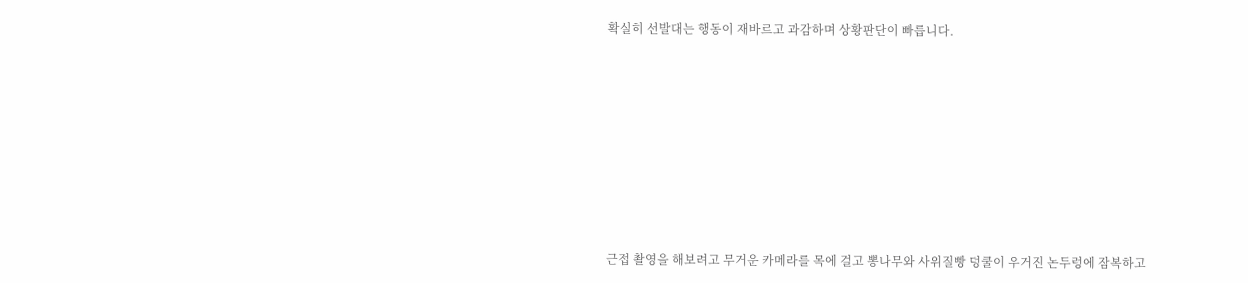확실히 선발대는 행동이 재바르고 과감하며 상황판단이 빠릅니다.









근접 촬영을 해보려고 무거운 카메라를 목에 걸고 뽕나무와 사위질빵 덩쿨이 우거진 논두렁에 잠복하고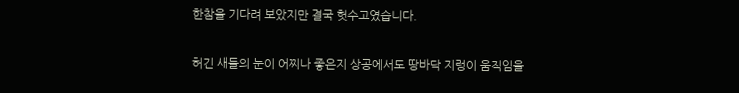한참을 기다려 보았지만 결국 헛수고였습니다.

허긴 새들의 눈이 어찌나 좋은지 상공에서도 땅바닥 지렁이 움직임을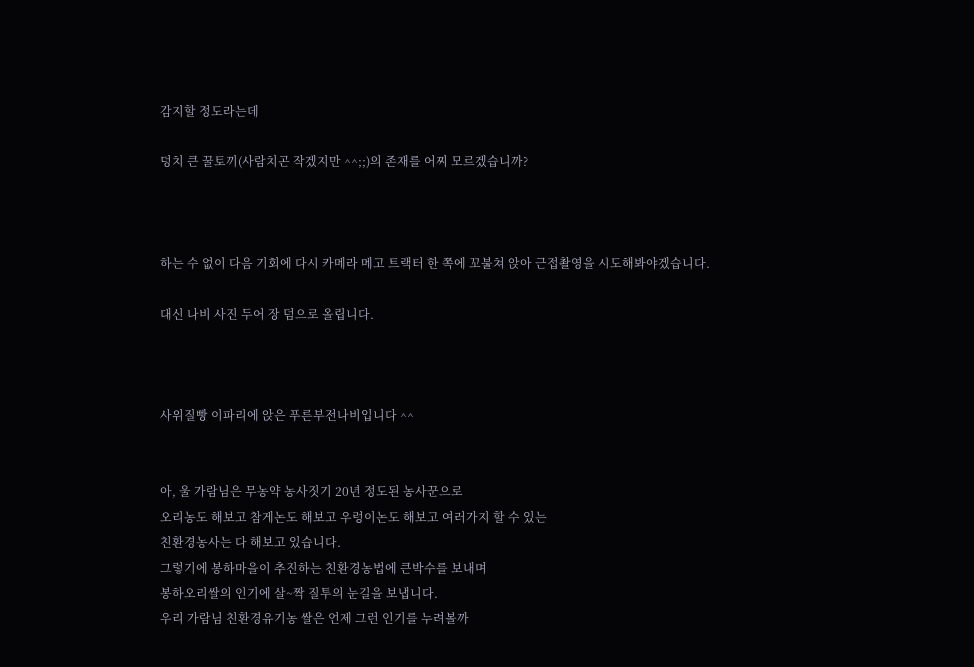감지할 정도라는데

덩치 큰 꿀토끼(사람치곤 작겠지만 ^^;;)의 존재를 어찌 모르겠습니까?



하는 수 없이 다음 기회에 다시 카메라 메고 트랙터 한 쪽에 꼬불쳐 앉아 근접촬영을 시도해봐야겠습니다.

대신 나비 사진 두어 장 덤으로 올립니다.



사위질빵 이파리에 앉은 푸른부전나비입니다 ^^


아, 울 가람님은 무농약 농사짓기 20년 정도된 농사꾼으로
오리농도 해보고 참게논도 해보고 우렁이논도 해보고 여러가지 할 수 있는
친환경농사는 다 해보고 있습니다.
그렇기에 봉하마을이 추진하는 친환경농법에 큰박수를 보내며
봉하오리쌀의 인기에 살~짝 질투의 눈길을 보냅니다.
우리 가람님 친환경유기농 쌀은 언제 그런 인기를 누려볼까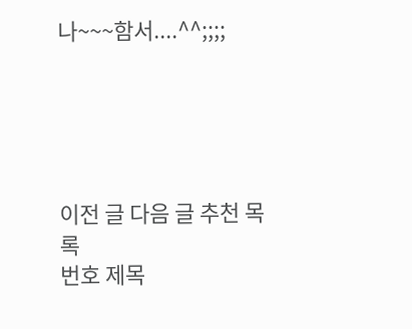나~~~함서....^^;;;;





이전 글 다음 글 추천 목록
번호 제목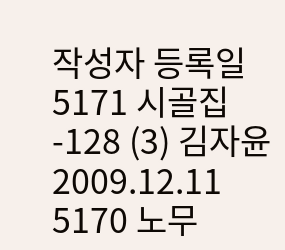작성자 등록일
5171 시골집-128 (3) 김자윤 2009.12.11
5170 노무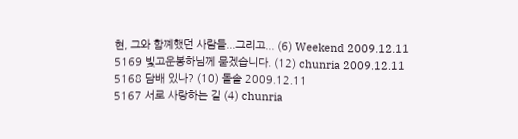현, 그와 함꼐했던 사람들...그리고... (6) Weekend 2009.12.11
5169 빛고운봉하님께 묻겠습니다. (12) chunria 2009.12.11
5168 담배 있나? (10) 돌솥 2009.12.11
5167 서로 사랑하는 길 (4) chunria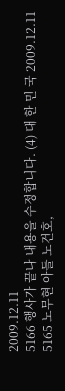2009.12.11
5166 행사가 끝나 내용을 수정합니다. (4) 대 한 민 국 2009.12.11
5165 노무현 아들 노건호,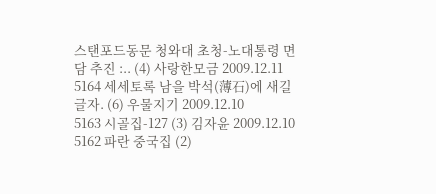스탠포드동문 청와대 초청-노대통령 면담 추진 :.. (4) 사랑한모금 2009.12.11
5164 세세토록 남을 박석(薄石)에 새길 글자. (6) 우물지기 2009.12.10
5163 시골집-127 (3) 김자윤 2009.12.10
5162 파란 중국집 (2)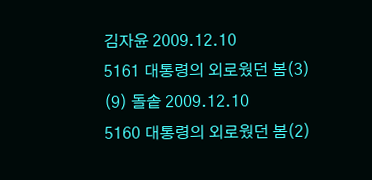김자윤 2009.12.10
5161 대통령의 외로웠던 봄(3) (9) 돌솥 2009.12.10
5160 대통령의 외로웠던 봄(2)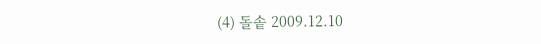(4) 돌솥 2009.12.10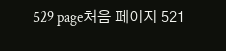529 page처음 페이지 521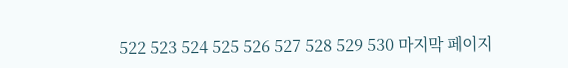522 523 524 525 526 527 528 529 530 마지막 페이지